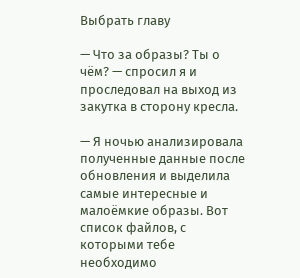Выбрать главу

— Что за образы? Ты о чём? — спросил я и проследовал на выход из закутка в сторону кресла.

— Я ночью анализировала полученные данные после обновления и выделила самые интересные и малоёмкие образы. Вот список файлов, с которыми тебе необходимо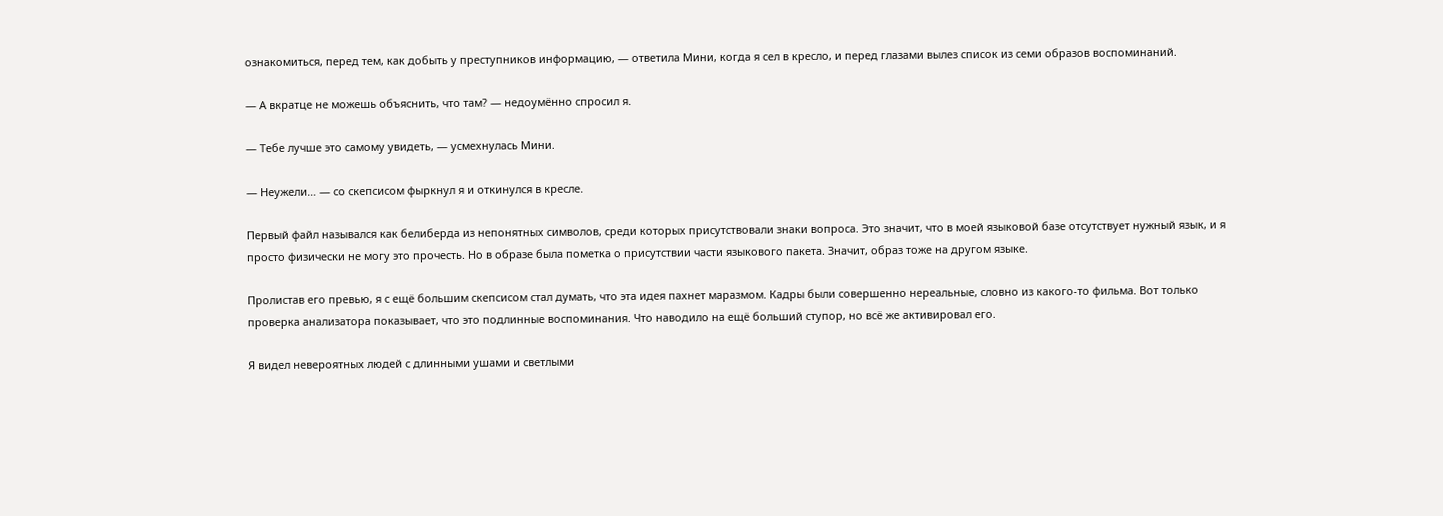ознакомиться, перед тем, как добыть у преступников информацию, — ответила Мини, когда я сел в кресло, и перед глазами вылез список из семи образов воспоминаний.

— А вкратце не можешь объяснить, что там? — недоумённо спросил я.

— Тебе лучше это самому увидеть, — усмехнулась Мини.

— Неужели… — со скепсисом фыркнул я и откинулся в кресле.

Первый файл назывался как белиберда из непонятных символов, среди которых присутствовали знаки вопроса. Это значит, что в моей языковой базе отсутствует нужный язык, и я просто физически не могу это прочесть. Но в образе была пометка о присутствии части языкового пакета. Значит, образ тоже на другом языке.

Пролистав его превью, я с ещё большим скепсисом стал думать, что эта идея пахнет маразмом. Кадры были совершенно нереальные, словно из какого-то фильма. Вот только проверка анализатора показывает, что это подлинные воспоминания. Что наводило на ещё больший ступор, но всё же активировал его.

Я видел невероятных людей с длинными ушами и светлыми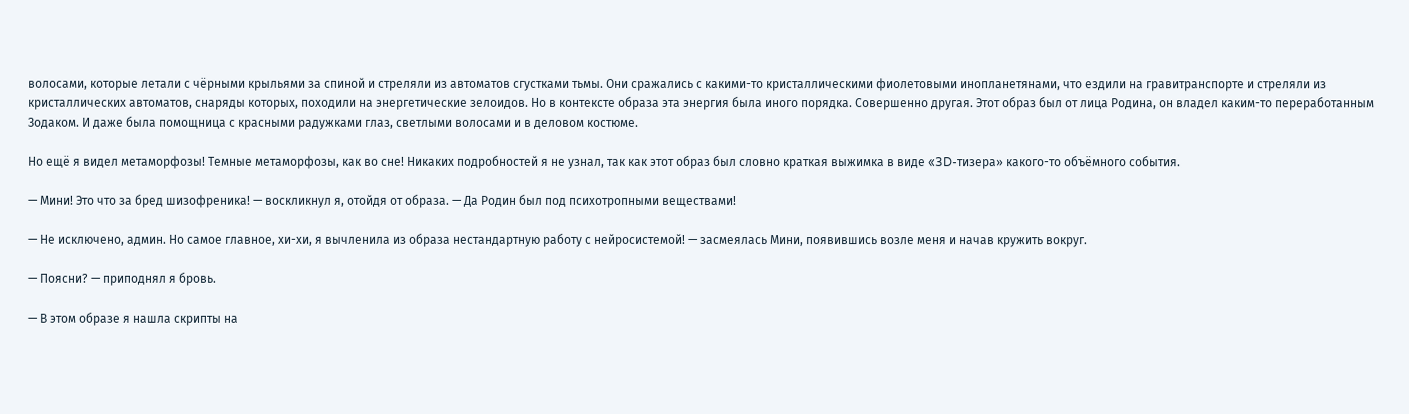волосами, которые летали с чёрными крыльями за спиной и стреляли из автоматов сгустками тьмы. Они сражались с какими-то кристаллическими фиолетовыми инопланетянами, что ездили на гравитранспорте и стреляли из кристаллических автоматов, снаряды которых, походили на энергетические зелоидов. Но в контексте образа эта энергия была иного порядка. Совершенно другая. Этот образ был от лица Родина, он владел каким-то переработанным Зодаком. И даже была помощница с красными радужками глаз, светлыми волосами и в деловом костюме.

Но ещё я видел метаморфозы! Темные метаморфозы, как во сне! Никаких подробностей я не узнал, так как этот образ был словно краткая выжимка в виде «3D-тизера» какого-то объёмного события.

— Мини! Это что за бред шизофреника! — воскликнул я, отойдя от образа. — Да Родин был под психотропными веществами!

— Не исключено, админ. Но самое главное, хи-хи, я вычленила из образа нестандартную работу с нейросистемой! — засмеялась Мини, появившись возле меня и начав кружить вокруг.

— Поясни? — приподнял я бровь.

— В этом образе я нашла скрипты на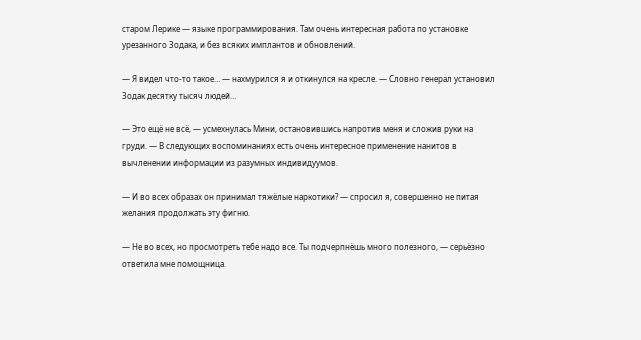старом Лерике — языке программирования. Там очень интересная работа по установке урезанного Зодака, и без всяких имплантов и обновлений.

— Я видел что-то такое… — нахмурился я и откинулся на кресле. — Словно генерал установил Зодак десятку тысяч людей…

— Это ещё не всё, — усмехнулась Мини, остановившись напротив меня и сложив руки на груди. — В следующих воспоминаниях есть очень интересное применение нанитов в вычленении информации из разумных индивидуумов.

— И во всех образах он принимал тяжёлые наркотики? — спросил я, совершенно не питая желания продолжать эту фигню.

— Не во всех, но просмотреть тебе надо все. Ты подчерпнёшь много полезного, — серьёзно ответила мне помощница.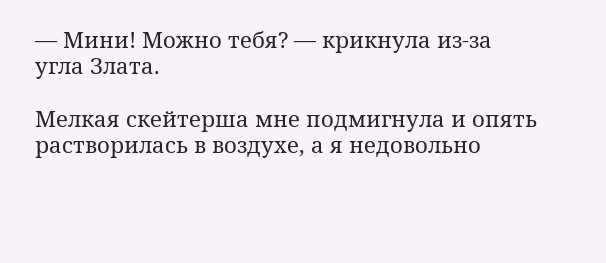— Мини! Можно тебя? — крикнула из-за угла Злата.

Мелкая скейтерша мне подмигнула и опять растворилась в воздухе, а я недовольно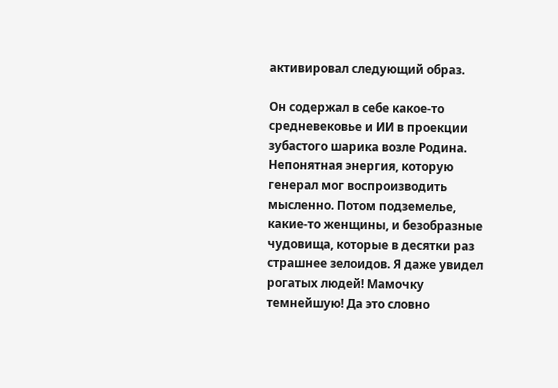активировал следующий образ.

Он содержал в себе какое-то средневековье и ИИ в проекции зубастого шарика возле Родина. Непонятная энергия, которую генерал мог воспроизводить мысленно. Потом подземелье, какие-то женщины, и безобразные чудовища, которые в десятки раз страшнее зелоидов. Я даже увидел рогатых людей! Мамочку темнейшую! Да это словно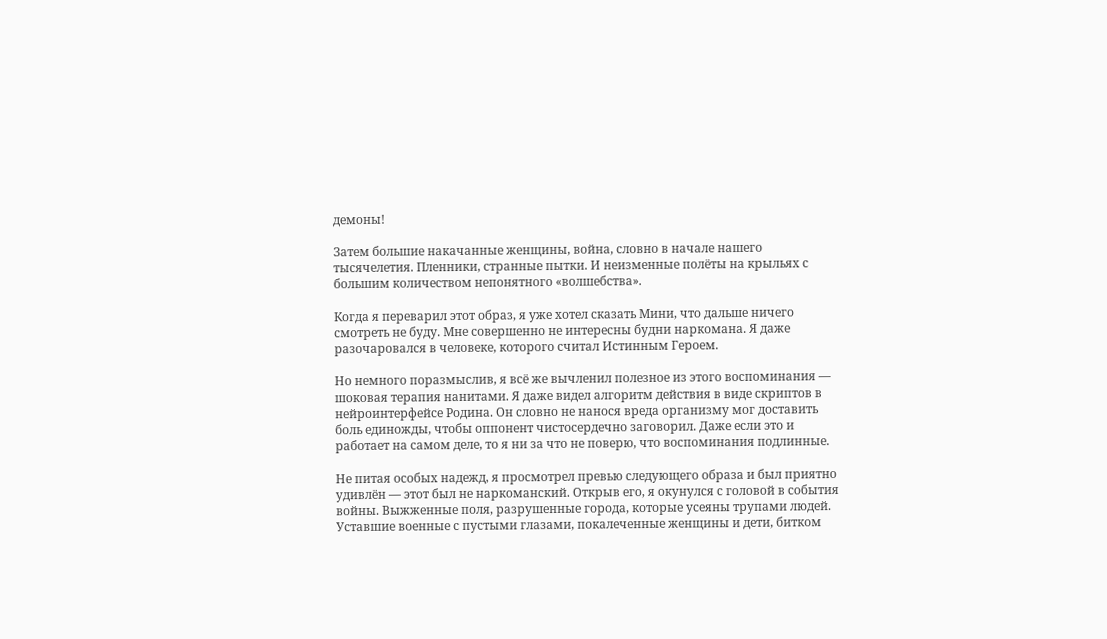демоны!

Затем большие накачанные женщины, война, словно в начале нашего тысячелетия. Пленники, странные пытки. И неизменные полёты на крыльях с большим количеством непонятного «волшебства».

Когда я переварил этот образ, я уже хотел сказать Мини, что дальше ничего смотреть не буду. Мне совершенно не интересны будни наркомана. Я даже разочаровался в человеке, которого считал Истинным Героем.

Но немного поразмыслив, я всё же вычленил полезное из этого воспоминания — шоковая терапия нанитами. Я даже видел алгоритм действия в виде скриптов в нейроинтерфейсе Родина. Он словно не нанося вреда организму мог доставить боль единожды, чтобы оппонент чистосердечно заговорил. Даже если это и работает на самом деле, то я ни за что не поверю, что воспоминания подлинные.

Не питая особых надежд, я просмотрел превью следующего образа и был приятно удивлён — этот был не наркоманский. Открыв его, я окунулся с головой в события войны. Выжженные поля, разрушенные города, которые усеяны трупами людей. Уставшие военные с пустыми глазами, покалеченные женщины и дети, битком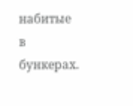набитые в бункерах.